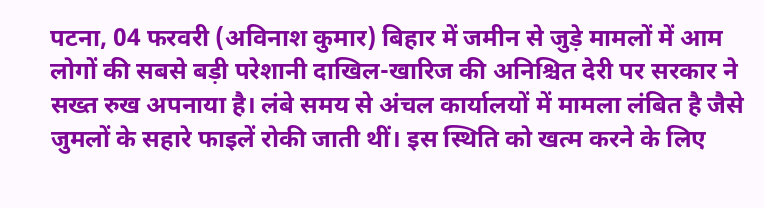पटना, 04 फरवरी (अविनाश कुमार) बिहार में जमीन से जुड़े मामलों में आम लोगों की सबसे बड़ी परेशानी दाखिल-खारिज की अनिश्चित देरी पर सरकार ने सख्त रुख अपनाया है। लंबे समय से अंचल कार्यालयों में मामला लंबित है जैसे जुमलों के सहारे फाइलें रोकी जाती थीं। इस स्थिति को खत्म करने के लिए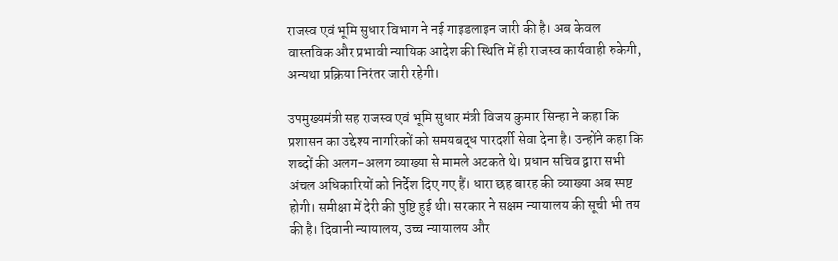राजस्व एवं भूमि सुधार विभाग ने नई गाइडलाइन जारी की है। अब केवल वास्तविक और प्रभावी न्यायिक आदेश की स्थिति में ही राजस्व कार्यवाही रुकेगी, अन्यथा प्रक्रिया निरंतर जारी रहेगी।

उपमुख्यमंत्री सह राजस्व एवं भूमि सुधार मंत्री विजय कुमार सिन्हा ने कहा कि प्रशासन का उद्देश्य नागरिकों को समयबद्ध पारदर्शी सेवा देना है। उन्होंने कहा कि शब्दों की अलग-अलग व्याख्या से मामले अटकते थे। प्रधान सचिव द्वारा सभी अंचल अधिकारियों को निर्देश दिए गए हैं। धारा छह बारह की व्याख्या अब स्पष्ट होगी। समीक्षा में देरी की पुष्टि हुई थी। सरकार ने सक्षम न्यायालय की सूची भी तय की है। दिवानी न्यायालय, उच्च न्यायालय और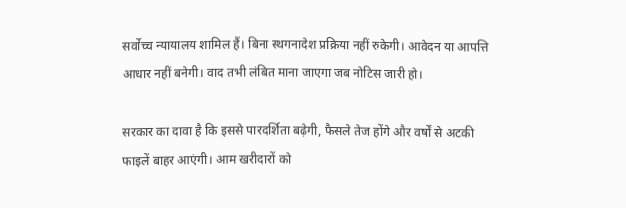सर्वोच्च न्यायालय शामिल हैं। बिना स्थगनादेश प्रक्रिया नहीं रुकेगी। आवेदन या आपत्ति आधार नहीं बनेगी। वाद तभी लंबित माना जाएगा जब नोटिस जारी हो।

सरकार का दावा है कि इससे पारदर्शिता बढ़ेगी, फैसले तेज होंगे और वर्षों से अटकी फाइलें बाहर आएंगी। आम खरीदारों को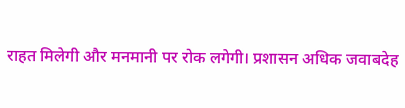राहत मिलेगी और मनमानी पर रोक लगेगी। प्रशासन अधिक जवाबदेह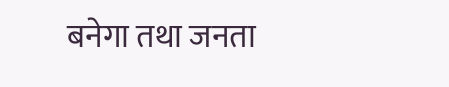बनेगा तथा जनता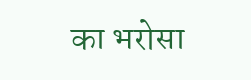का भरोसा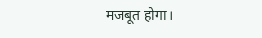मजबूत होगा।